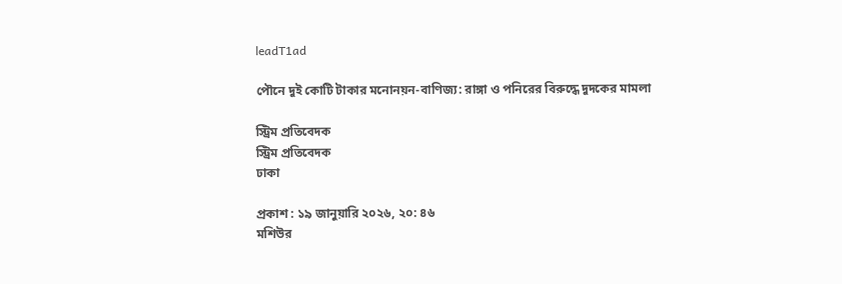leadT1ad

পৌনে দুই কোটি টাকার মনোনয়ন-বাণিজ্য: রাঙ্গা ও পনিরের বিরুদ্ধে দুদকের মামলা

স্ট্রিম প্রতিবেদক
স্ট্রিম প্রতিবেদক
ঢাকা

প্রকাশ : ১৯ জানুয়ারি ২০২৬, ২০: ৪৬
মশিউর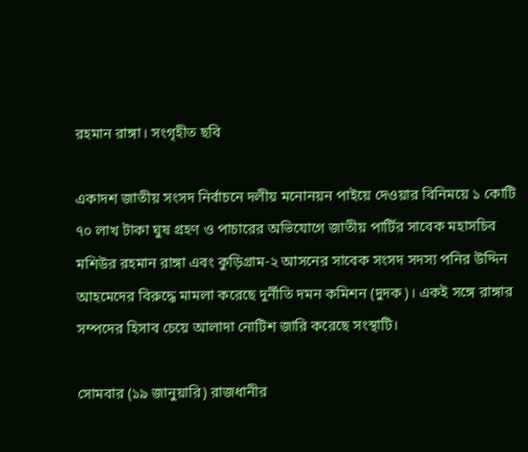রহমান রাঙ্গা। সংগৃহীত ছবি

একাদশ জাতীয় সংসদ নির্বাচনে দলীয় মনোনয়ন পাইয়ে দেওয়ার বিনিময়ে ১ কোটি ৭০ লাখ টাকা ঘুষ গ্রহণ ও পাচারের অভিযোগে জাতীয় পার্টির সাবেক মহাসচিব মশিউর রহমান রাঙ্গা এবং কুড়িগ্রাম-২ আসনের সাবেক সংসদ সদস্য পনির উদ্দিন আহমেদের বিরুদ্ধে মামলা করেছে দুর্নীতি দমন কমিশন (দুদক)। একই সঙ্গে রাঙ্গার সম্পদের হিসাব চেয়ে আলাদা নোটিশ জারি করেছে সংস্থাটি।

সোমবার (১৯ জানুয়ারি) রাজধানীর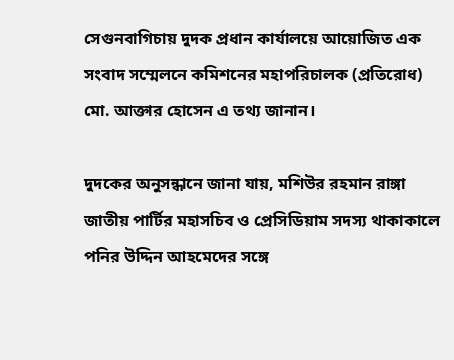সেগুনবাগিচায় দুদক প্রধান কার্যালয়ে আয়োজিত এক সংবাদ সম্মেলনে কমিশনের মহাপরিচালক (প্রতিরোধ) মো. আক্তার হোসেন এ তথ্য জানান।

দুদকের অনুসন্ধানে জানা যায়, মশিউর রহমান রাঙ্গা জাতীয় পার্টির মহাসচিব ও প্রেসিডিয়াম সদস্য থাকাকালে পনির উদ্দিন আহমেদের সঙ্গে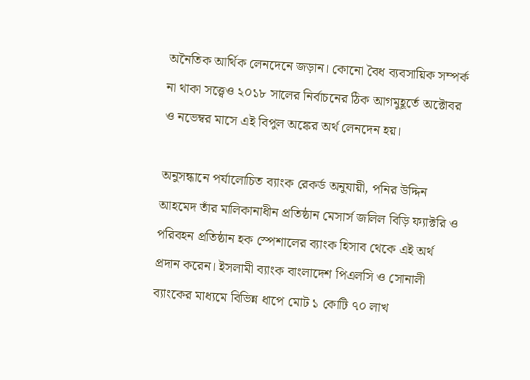অনৈতিক আর্থিক লেনদেনে জড়ান। কোনো বৈধ ব্যবসায়িক সম্পর্ক না থাকা সত্ত্বেও ২০১৮ সালের নির্বাচনের ঠিক আগমুহূর্তে অক্টোবর ও নভেম্বর মাসে এই বিপুল অঙ্কের অর্থ লেনদেন হয়।

অনুসন্ধানে পর্যালোচিত ব্যাংক রেকর্ড অনুযায়ী, পনির উদ্দিন আহমেদ তাঁর মালিকানাধীন প্রতিষ্ঠান মেসার্স জলিল বিড়ি ফ্যাক্টরি ও পরিবহন প্রতিষ্ঠান হক স্পেশালের ব্যাংক হিসাব থেকে এই অর্থ প্রদান করেন। ইসলামী ব্যাংক বাংলাদেশ পিএলসি ও সোনালী ব্যাংকের মাধ্যমে বিভিন্ন ধাপে মোট ১ কোটি ৭০ লাখ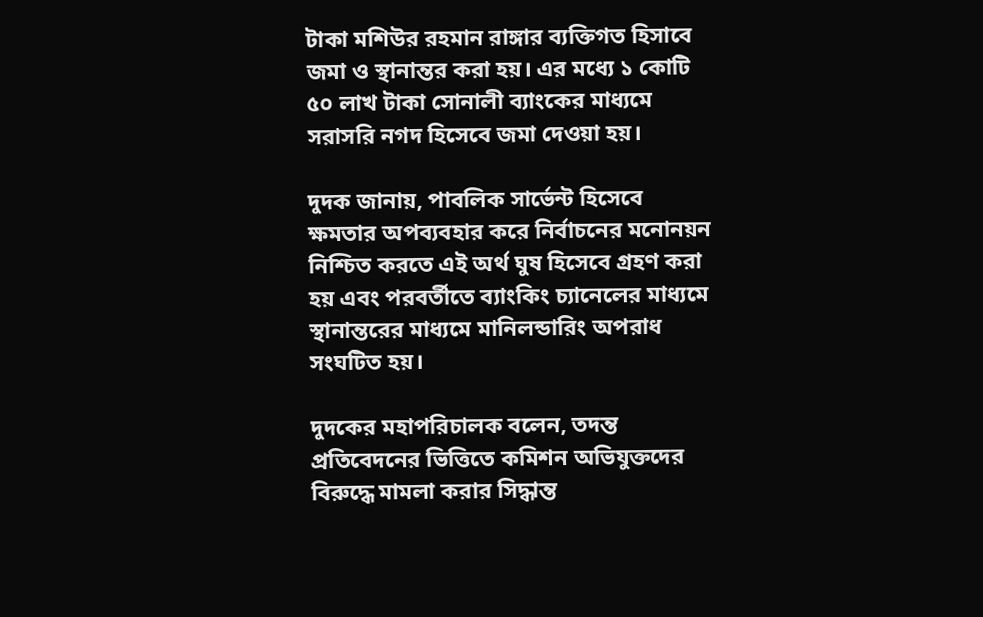টাকা মশিউর রহমান রাঙ্গার ব্যক্তিগত হিসাবে জমা ও স্থানান্তর করা হয়। এর মধ্যে ১ কোটি ৫০ লাখ টাকা সোনালী ব্যাংকের মাধ্যমে সরাসরি নগদ হিসেবে জমা দেওয়া হয়।

দুদক জানায়, পাবলিক সার্ভেন্ট হিসেবে ক্ষমতার অপব্যবহার করে নির্বাচনের মনোনয়ন নিশ্চিত করতে এই অর্থ ঘুষ হিসেবে গ্রহণ করা হয় এবং পরবর্তীতে ব্যাংকিং চ্যানেলের মাধ্যমে স্থানান্তরের মাধ্যমে মানিলন্ডারিং অপরাধ সংঘটিত হয়।

দুদকের মহাপরিচালক বলেন, তদন্ত প্রতিবেদনের ভিত্তিতে কমিশন অভিযুক্তদের বিরুদ্ধে মামলা করার সিদ্ধান্ত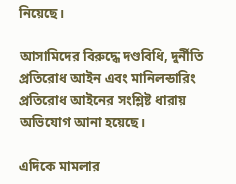নিয়েছে।

আসামিদের বিরুদ্ধে দণ্ডবিধি, দুর্নীতি প্রতিরোধ আইন এবং মানিলন্ডারিং প্রতিরোধ আইনের সংশ্লিষ্ট ধারায় অভিযোগ আনা হয়েছে।

এদিকে মামলার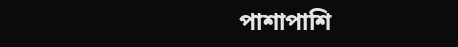পাশাপাশি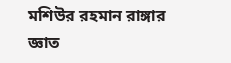মশিউর রহমান রাঙ্গার জ্ঞাত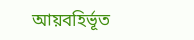আয়বহির্ভূত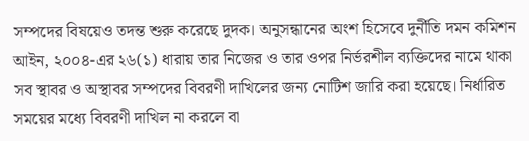সম্পদের বিষয়েও তদন্ত শুরু করেছে দুদক। অনুসন্ধানের অংশ হিসেবে দুর্নীতি দমন কমিশন আইন, ২০০৪-এর ২৬(১) ধারায় তার নিজের ও তার ওপর নির্ভরশীল ব্যক্তিদের নামে থাকা সব স্থাবর ও অস্থাবর সম্পদের বিবরণী দাখিলের জন্য নোটিশ জারি করা হয়েছে। নির্ধারিত সময়ের মধ্যে বিবরণী দাখিল না করলে বা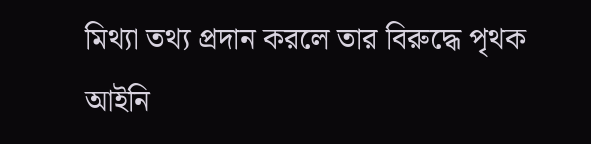মিথ্যা তথ্য প্রদান করলে তার বিরুদ্ধে পৃথক আইনি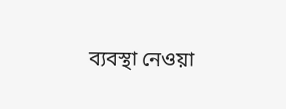ব্যবস্থা নেওয়া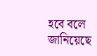হবে বলে জানিয়েছে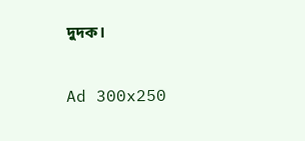দুদক।

Ad 300x250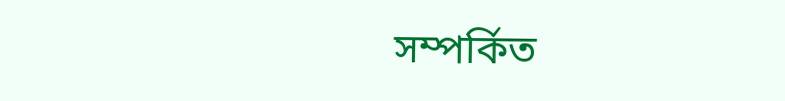সম্পর্কিত